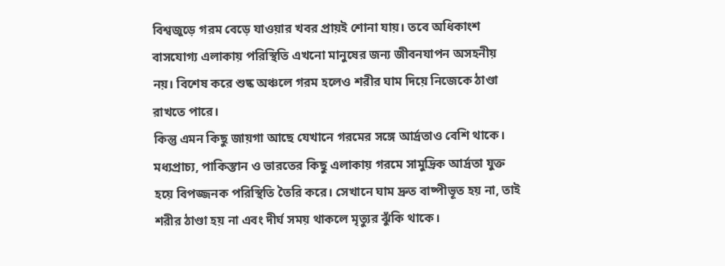বিশ্বজুড়ে গরম বেড়ে যাওয়ার খবর প্রায়ই শোনা যায়। তবে অধিকাংশ বাসযোগ্য এলাকায় পরিস্থিতি এখনো মানুষের জন্য জীবনযাপন অসহনীয় নয়। বিশেষ করে শুষ্ক অঞ্চলে গরম হলেও শরীর ঘাম দিয়ে নিজেকে ঠাণ্ডা রাখতে পারে।
কিন্তু এমন কিছু জায়গা আছে যেখানে গরমের সঙ্গে আর্দ্রতাও বেশি থাকে। মধ্যপ্রাচ্য, পাকিস্তান ও ভারতের কিছু এলাকায় গরমে সামুদ্রিক আর্দ্রতা যুক্ত হয়ে বিপজ্জনক পরিস্থিতি তৈরি করে। সেখানে ঘাম দ্রুত বাষ্পীভূত হয় না, তাই শরীর ঠাণ্ডা হয় না এবং দীর্ঘ সময় থাকলে মৃত্যুর ঝুঁকি থাকে।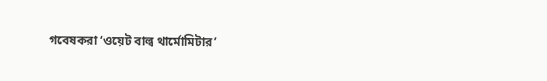গবেষকরা ‘ওয়েট বাল্ব থার্মোমিটার’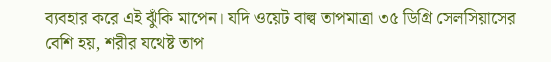ব্যবহার করে এই ঝুঁকি মাপেন। যদি ওয়েট বাল্ব তাপমাত্রা ৩৫ ডিগ্রি সেলসিয়াসের বেশি হয়, শরীর যথেষ্ট তাপ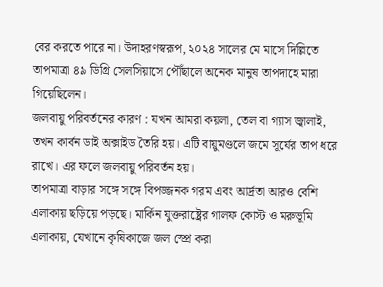বের করতে পারে না। উদাহরণস্বরূপ, ২০২৪ সালের মে মাসে দিল্লিতে তাপমাত্রা ৪৯ ডিগ্রি সেলসিয়াসে পৌঁছালে অনেক মানুষ তাপদাহে মারা গিয়েছিলেন।
জলবায়ু পরিবর্তনের কারণ : যখন আমরা কয়লা, তেল বা গ্যাস জ্বালাই, তখন কার্বন ডাই অক্সাইড তৈরি হয়। এটি বায়ুমণ্ডলে জমে সূর্যের তাপ ধরে রাখে। এর ফলে জলবায়ু পরিবর্তন হয়।
তাপমাত্রা বাড়ার সঙ্গে সঙ্গে বিপজ্জনক গরম এবং আর্দ্রতা আরও বেশি এলাকায় ছড়িয়ে পড়ছে। মার্কিন যুক্তরাষ্ট্রের গালফ কোস্ট ও মরুভূমি এলাকায়, যেখানে কৃষিকাজে জল স্প্রে করা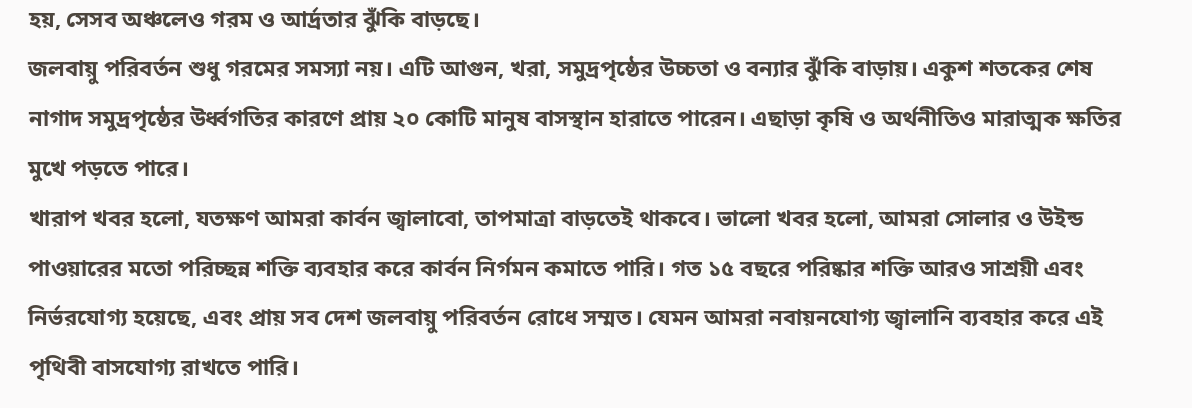হয়, সেসব অঞ্চলেও গরম ও আর্দ্রতার ঝুঁকি বাড়ছে।
জলবায়ু পরিবর্তন শুধু গরমের সমস্যা নয়। এটি আগুন, খরা, সমুদ্রপৃষ্ঠের উচ্চতা ও বন্যার ঝুঁকি বাড়ায়। একুশ শতকের শেষ নাগাদ সমুদ্রপৃষ্ঠের উর্ধ্বগতির কারণে প্রায় ২০ কোটি মানুষ বাসস্থান হারাতে পারেন। এছাড়া কৃষি ও অর্থনীতিও মারাত্মক ক্ষতির মুখে পড়তে পারে।
খারাপ খবর হলো, যতক্ষণ আমরা কার্বন জ্বালাবো, তাপমাত্রা বাড়তেই থাকবে। ভালো খবর হলো, আমরা সোলার ও উইন্ড পাওয়ারের মতো পরিচ্ছন্ন শক্তি ব্যবহার করে কার্বন নির্গমন কমাতে পারি। গত ১৫ বছরে পরিষ্কার শক্তি আরও সাশ্রয়ী এবং নির্ভরযোগ্য হয়েছে, এবং প্রায় সব দেশ জলবায়ু পরিবর্তন রোধে সম্মত। যেমন আমরা নবায়নযোগ্য জ্বালানি ব্যবহার করে এই পৃথিবী বাসযোগ্য রাখতে পারি।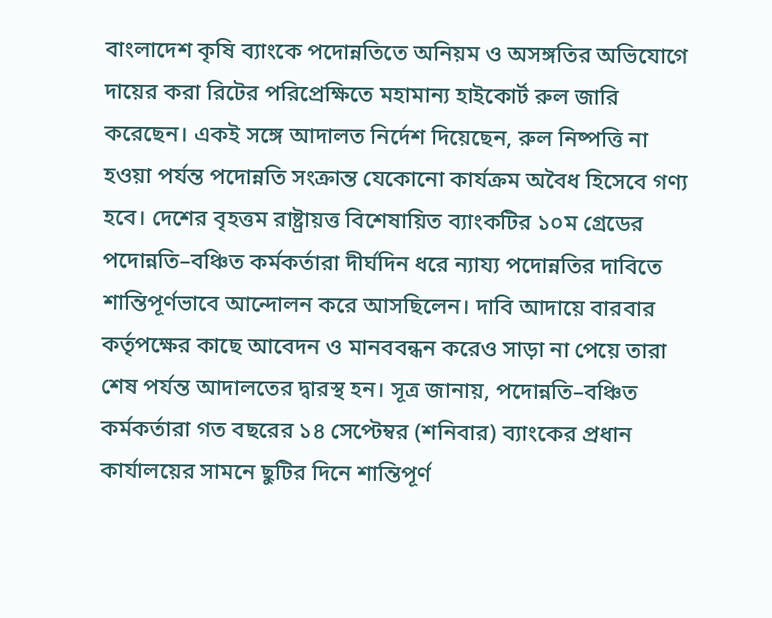বাংলাদেশ কৃষি ব্যাংকে পদোন্নতিতে অনিয়ম ও অসঙ্গতির অভিযোগে দায়ের করা রিটের পরিপ্রেক্ষিতে মহামান্য হাইকোর্ট রুল জারি করেছেন। একই সঙ্গে আদালত নির্দেশ দিয়েছেন, রুল নিষ্পত্তি না হওয়া পর্যন্ত পদোন্নতি সংক্রান্ত যেকোনো কার্যক্রম অবৈধ হিসেবে গণ্য হবে। দেশের বৃহত্তম রাষ্ট্রায়ত্ত বিশেষায়িত ব্যাংকটির ১০ম গ্রেডের পদোন্নতি–বঞ্চিত কর্মকর্তারা দীর্ঘদিন ধরে ন্যায্য পদোন্নতির দাবিতে শান্তিপূর্ণভাবে আন্দোলন করে আসছিলেন। দাবি আদায়ে বারবার কর্তৃপক্ষের কাছে আবেদন ও মানববন্ধন করেও সাড়া না পেয়ে তারা শেষ পর্যন্ত আদালতের দ্বারস্থ হন। সূত্র জানায়, পদোন্নতি–বঞ্চিত কর্মকর্তারা গত বছরের ১৪ সেপ্টেম্বর (শনিবার) ব্যাংকের প্রধান কার্যালয়ের সামনে ছুটির দিনে শান্তিপূর্ণ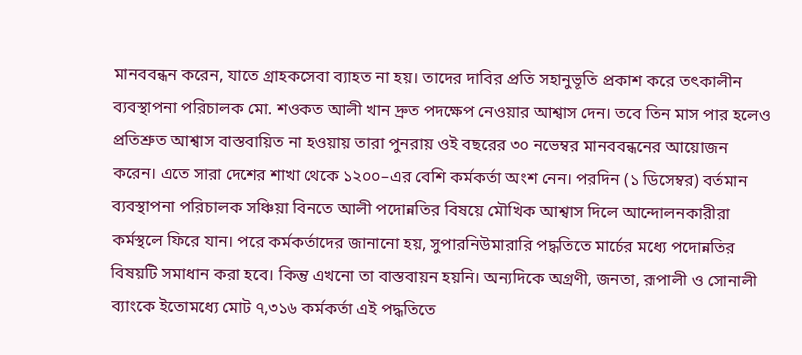মানববন্ধন করেন, যাতে গ্রাহকসেবা ব্যাহত না হয়। তাদের দাবির প্রতি সহানুভূতি প্রকাশ করে তৎকালীন ব্যবস্থাপনা পরিচালক মো. শওকত আলী খান দ্রুত পদক্ষেপ নেওয়ার আশ্বাস দেন। তবে তিন মাস পার হলেও প্রতিশ্রুত আশ্বাস বাস্তবায়িত না হওয়ায় তারা পুনরায় ওই বছরের ৩০ নভেম্বর মানববন্ধনের আয়োজন করেন। এতে সারা দেশের শাখা থেকে ১২০০–এর বেশি কর্মকর্তা অংশ নেন। পরদিন (১ ডিসেম্বর) বর্তমান ব্যবস্থাপনা পরিচালক সঞ্চিয়া বিনতে আলী পদোন্নতির বিষয়ে মৌখিক আশ্বাস দিলে আন্দোলনকারীরা কর্মস্থলে ফিরে যান। পরে কর্মকর্তাদের জানানো হয়, সুপারনিউমারারি পদ্ধতিতে মার্চের মধ্যে পদোন্নতির বিষয়টি সমাধান করা হবে। কিন্তু এখনো তা বাস্তবায়ন হয়নি। অন্যদিকে অগ্রণী, জনতা, রূপালী ও সোনালী ব্যাংকে ইতোমধ্যে মোট ৭,৩১৬ কর্মকর্তা এই পদ্ধতিতে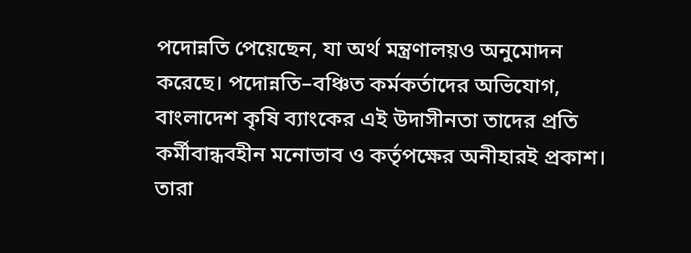পদোন্নতি পেয়েছেন, যা অর্থ মন্ত্রণালয়ও অনুমোদন করেছে। পদোন্নতি–বঞ্চিত কর্মকর্তাদের অভিযোগ, বাংলাদেশ কৃষি ব্যাংকের এই উদাসীনতা তাদের প্রতি কর্মীবান্ধবহীন মনোভাব ও কর্তৃপক্ষের অনীহারই প্রকাশ। তারা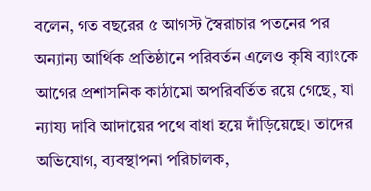বলেন, গত বছরের ৫ আগস্ট স্বৈরাচার পতনের পর অন্যান্য আর্থিক প্রতিষ্ঠানে পরিবর্তন এলেও কৃষি ব্যাংকে আগের প্রশাসনিক কাঠামো অপরিবর্তিত রয়ে গেছে, যা ন্যায্য দাবি আদায়ের পথে বাধা হয়ে দাঁড়িয়েছে। তাদের অভিযোগ, ব্যবস্থাপনা পরিচালক,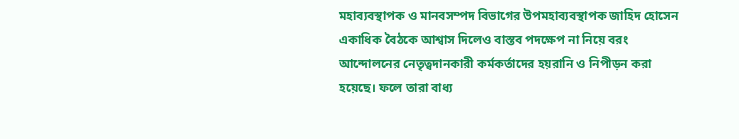মহাব্যবস্থাপক ও মানবসম্পদ বিভাগের উপমহাব্যবস্থাপক জাহিদ হোসেন একাধিক বৈঠকে আশ্বাস দিলেও বাস্তব পদক্ষেপ না নিয়ে বরং আন্দোলনের নেতৃত্বদানকারী কর্মকর্তাদের হয়রানি ও নিপীড়ন করা হয়েছে। ফলে তারা বাধ্য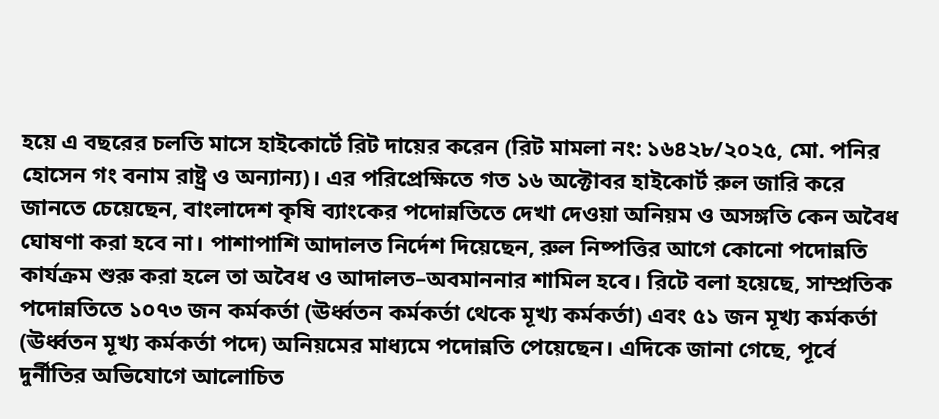হয়ে এ বছরের চলতি মাসে হাইকোর্টে রিট দায়ের করেন (রিট মামলা নং: ১৬৪২৮/২০২৫, মো. পনির হোসেন গং বনাম রাষ্ট্র ও অন্যান্য)। এর পরিপ্রেক্ষিতে গত ১৬ অক্টোবর হাইকোর্ট রুল জারি করে জানতে চেয়েছেন, বাংলাদেশ কৃষি ব্যাংকের পদোন্নতিতে দেখা দেওয়া অনিয়ম ও অসঙ্গতি কেন অবৈধ ঘোষণা করা হবে না। পাশাপাশি আদালত নির্দেশ দিয়েছেন, রুল নিষ্পত্তির আগে কোনো পদোন্নতি কার্যক্রম শুরু করা হলে তা অবৈধ ও আদালত–অবমাননার শামিল হবে। রিটে বলা হয়েছে, সাম্প্রতিক পদোন্নতিতে ১০৭৩ জন কর্মকর্তা (ঊর্ধ্বতন কর্মকর্তা থেকে মূখ্য কর্মকর্তা) এবং ৫১ জন মূখ্য কর্মকর্তা (ঊর্ধ্বতন মূখ্য কর্মকর্তা পদে) অনিয়মের মাধ্যমে পদোন্নতি পেয়েছেন। এদিকে জানা গেছে, পূর্বে দুর্নীতির অভিযোগে আলোচিত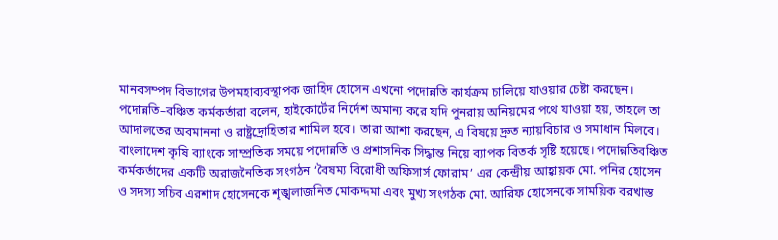মানবসম্পদ বিভাগের উপমহাব্যবস্থাপক জাহিদ হোসেন এখনো পদোন্নতি কার্যক্রম চালিয়ে যাওয়ার চেষ্টা করছেন। পদোন্নতি–বঞ্চিত কর্মকর্তারা বলেন, হাইকোর্টের নির্দেশ অমান্য করে যদি পুনরায় অনিয়মের পথে যাওয়া হয়, তাহলে তা আদালতের অবমাননা ও রাষ্ট্রদ্রোহিতার শামিল হবে। তারা আশা করছেন, এ বিষয়ে দ্রুত ন্যায়বিচার ও সমাধান মিলবে।
বাংলাদেশ কৃষি ব্যাংকে সাম্প্রতিক সময়ে পদোন্নতি ও প্রশাসনিক সিদ্ধান্ত নিয়ে ব্যাপক বিতর্ক সৃষ্টি হয়েছে। পদোন্নতিবঞ্চিত কর্মকর্তাদের একটি অরাজনৈতিক সংগঠন ‘বৈষম্য বিরোধী অফিসার্স ফোরাম’ এর কেন্দ্রীয় আহ্বায়ক মো. পনির হোসেন ও সদস্য সচিব এরশাদ হোসেনকে শৃঙ্খলাজনিত মোকদ্দমা এবং মুখ্য সংগঠক মো. আরিফ হোসেনকে সাময়িক বরখাস্ত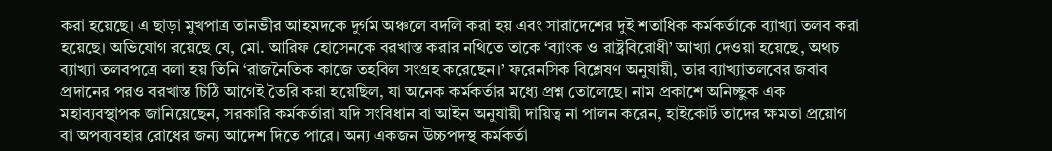করা হয়েছে। এ ছাড়া মুখপাত্র তানভীর আহমদকে দুর্গম অঞ্চলে বদলি করা হয় এবং সারাদেশের দুই শতাধিক কর্মকর্তাকে ব্যাখ্যা তলব করা হয়েছে। অভিযোগ রয়েছে যে, মো. আরিফ হোসেনকে বরখাস্ত করার নথিতে তাকে ‘ব্যাংক ও রাষ্ট্রবিরোধী’ আখ্যা দেওয়া হয়েছে, অথচ ব্যাখ্যা তলবপত্রে বলা হয় তিনি ‘রাজনৈতিক কাজে তহবিল সংগ্রহ করেছেন।’ ফরেনসিক বিশ্লেষণ অনুযায়ী, তার ব্যাখ্যাতলবের জবাব প্রদানের পরও বরখাস্ত চিঠি আগেই তৈরি করা হয়েছিল, যা অনেক কর্মকর্তার মধ্যে প্রশ্ন তোলেছে। নাম প্রকাশে অনিচ্ছুক এক মহাব্যবস্থাপক জানিয়েছেন, সরকারি কর্মকর্তারা যদি সংবিধান বা আইন অনুযায়ী দায়িত্ব না পালন করেন, হাইকোর্ট তাদের ক্ষমতা প্রয়োগ বা অপব্যবহার রোধের জন্য আদেশ দিতে পারে। অন্য একজন উচ্চপদস্থ কর্মকর্তা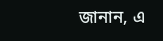জানান, এ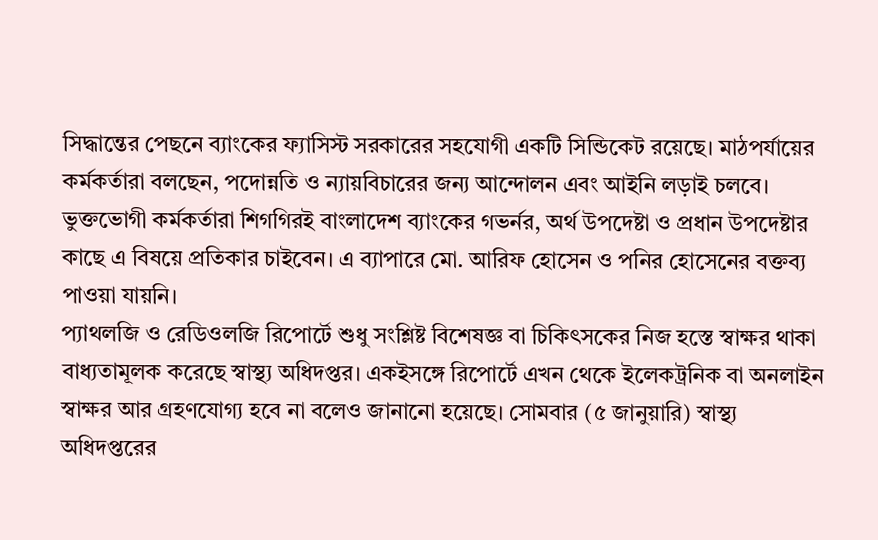সিদ্ধান্তের পেছনে ব্যাংকের ফ্যাসিস্ট সরকারের সহযোগী একটি সিন্ডিকেট রয়েছে। মাঠপর্যায়ের কর্মকর্তারা বলছেন, পদোন্নতি ও ন্যায়বিচারের জন্য আন্দোলন এবং আইনি লড়াই চলবে। ভুক্তভোগী কর্মকর্তারা শিগগিরই বাংলাদেশ ব্যাংকের গভর্নর, অর্থ উপদেষ্টা ও প্রধান উপদেষ্টার কাছে এ বিষয়ে প্রতিকার চাইবেন। এ ব্যাপারে মো. আরিফ হোসেন ও পনির হোসেনের বক্তব্য পাওয়া যায়নি।
প্যাথলজি ও রেডিওলজি রিপোর্টে শুধু সংশ্লিষ্ট বিশেষজ্ঞ বা চিকিৎসকের নিজ হস্তে স্বাক্ষর থাকা বাধ্যতামূলক করেছে স্বাস্থ্য অধিদপ্তর। একইসঙ্গে রিপোর্টে এখন থেকে ইলেকট্রনিক বা অনলাইন স্বাক্ষর আর গ্রহণযোগ্য হবে না বলেও জানানো হয়েছে। সোমবার (৫ জানুয়ারি) স্বাস্থ্য অধিদপ্তরের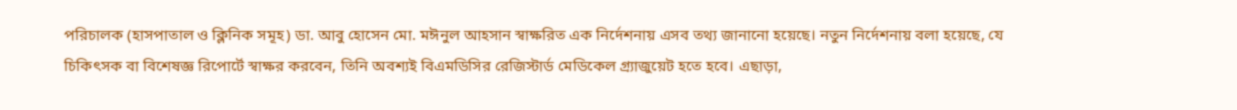পরিচালক (হাসপাতাল ও ক্লিনিক সমূহ) ডা. আবু হোসেন মো. মঈনুল আহসান স্বাক্ষরিত এক নির্দেশনায় এসব তথ্য জানানো হয়েছে। নতুন নির্দেশনায় বলা হয়েছে, যে চিকিৎসক বা বিশেষজ্ঞ রিপোর্টে স্বাক্ষর করবেন, তিনি অবশ্যই বিএমডিসির রেজিস্টার্ড মেডিকেল গ্র্যাজুয়েট হতে হবে। এছাড়া,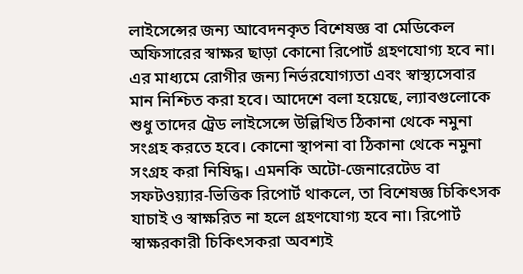লাইসেন্সের জন্য আবেদনকৃত বিশেষজ্ঞ বা মেডিকেল অফিসারের স্বাক্ষর ছাড়া কোনো রিপোর্ট গ্রহণযোগ্য হবে না। এর মাধ্যমে রোগীর জন্য নির্ভরযোগ্যতা এবং স্বাস্থ্যসেবার মান নিশ্চিত করা হবে। আদেশে বলা হয়েছে, ল্যাবগুলোকে শুধু তাদের ট্রেড লাইসেন্সে উল্লিখিত ঠিকানা থেকে নমুনা সংগ্রহ করতে হবে। কোনো স্থাপনা বা ঠিকানা থেকে নমুনা সংগ্রহ করা নিষিদ্ধ। এমনকি অটো-জেনারেটেড বা সফটওয়্যার-ভিত্তিক রিপোর্ট থাকলে, তা বিশেষজ্ঞ চিকিৎসক যাচাই ও স্বাক্ষরিত না হলে গ্রহণযোগ্য হবে না। রিপোর্ট স্বাক্ষরকারী চিকিৎসকরা অবশ্যই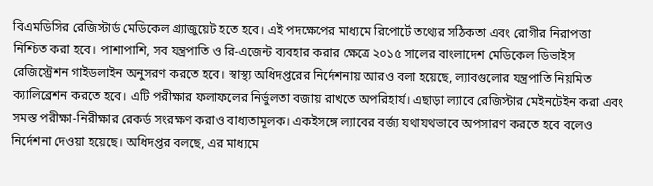বিএমডিসির রেজিস্টার্ড মেডিকেল গ্র্যাজুয়েট হতে হবে। এই পদক্ষেপের মাধ্যমে রিপোর্টে তথ্যের সঠিকতা এবং রোগীর নিরাপত্তা নিশ্চিত করা হবে। পাশাপাশি, সব যন্ত্রপাতি ও রি-এজেন্ট ব্যবহার করার ক্ষেত্রে ২০১৫ সালের বাংলাদেশ মেডিকেল ডিভাইস রেজিস্ট্রেশন গাইডলাইন অনুসরণ করতে হবে। স্বাস্থ্য অধিদপ্তরের নির্দেশনায় আরও বলা হয়েছে, ল্যাবগুলোর যন্ত্রপাতি নিয়মিত ক্যালিব্রেশন করতে হবে। এটি পরীক্ষার ফলাফলের নির্ভুলতা বজায় রাখতে অপরিহার্য। এছাড়া ল্যাবে রেজিস্টার মেইনটেইন করা এবং সমস্ত পরীক্ষা-নিরীক্ষার রেকর্ড সংরক্ষণ করাও বাধ্যতামূলক। একইসঙ্গে ল্যাবের বর্জ্য যথাযথভাবে অপসারণ করতে হবে বলেও নির্দেশনা দেওয়া হয়েছে। অধিদপ্তর বলছে, এর মাধ্যমে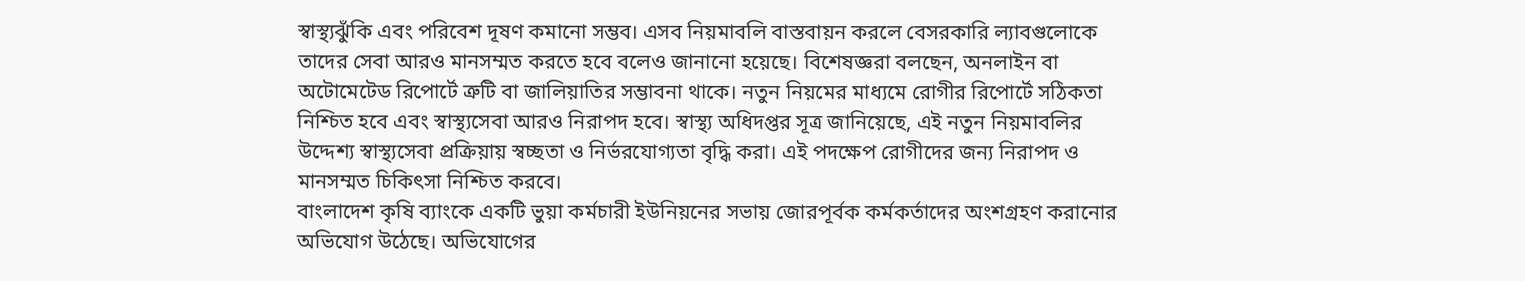স্বাস্থ্যঝুঁকি এবং পরিবেশ দূষণ কমানো সম্ভব। এসব নিয়মাবলি বাস্তবায়ন করলে বেসরকারি ল্যাবগুলোকে তাদের সেবা আরও মানসম্মত করতে হবে বলেও জানানো হয়েছে। বিশেষজ্ঞরা বলছেন, অনলাইন বা অটোমেটেড রিপোর্টে ত্রুটি বা জালিয়াতির সম্ভাবনা থাকে। নতুন নিয়মের মাধ্যমে রোগীর রিপোর্টে সঠিকতা নিশ্চিত হবে এবং স্বাস্থ্যসেবা আরও নিরাপদ হবে। স্বাস্থ্য অধিদপ্তর সূত্র জানিয়েছে, এই নতুন নিয়মাবলির উদ্দেশ্য স্বাস্থ্যসেবা প্রক্রিয়ায় স্বচ্ছতা ও নির্ভরযোগ্যতা বৃদ্ধি করা। এই পদক্ষেপ রোগীদের জন্য নিরাপদ ও মানসম্মত চিকিৎসা নিশ্চিত করবে।
বাংলাদেশ কৃষি ব্যাংকে একটি ভুয়া কর্মচারী ইউনিয়নের সভায় জোরপূর্বক কর্মকর্তাদের অংশগ্রহণ করানোর অভিযোগ উঠেছে। অভিযোগের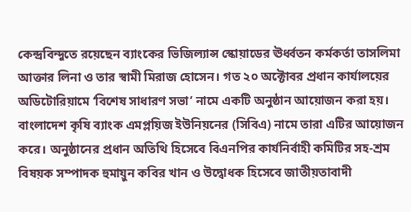কেন্দ্রবিন্দুতে রয়েছেন ব্যাংকের ভিজিল্যান্স স্কোয়াডের ঊর্ধ্বতন কর্মকর্তা তাসলিমা আক্তার লিনা ও তার স্বামী মিরাজ হোসেন। গত ২০ অক্টোবর প্রধান কার্যালয়ের অডিটোরিয়ামে ‘বিশেষ সাধারণ সভা’ নামে একটি অনুষ্ঠান আয়োজন করা হয়। বাংলাদেশ কৃষি ব্যাংক এমপ্লয়িজ ইউনিয়নের (সিবিএ) নামে তারা এটির আয়োজন করে। অনুষ্ঠানের প্রধান অতিথি হিসেবে বিএনপির কার্যনির্বাহী কমিটির সহ-শ্রম বিষয়ক সম্পাদক হুমায়ুন কবির খান ও উদ্বোধক হিসেবে জাতীয়তাবাদী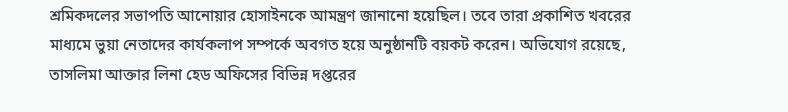শ্রমিকদলের সভাপতি আনোয়ার হোসাইনকে আমন্ত্রণ জানানো হয়েছিল। তবে তারা প্রকাশিত খবরের মাধ্যমে ভুয়া নেতাদের কার্যকলাপ সম্পর্কে অবগত হয়ে অনুষ্ঠানটি বয়কট করেন। অভিযোগ রয়েছে, তাসলিমা আক্তার লিনা হেড অফিসের বিভিন্ন দপ্তরের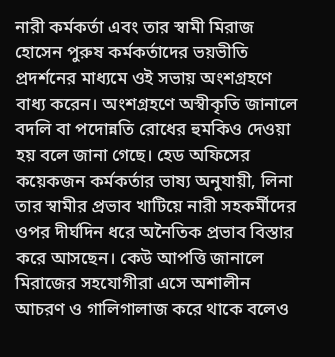নারী কর্মকর্তা এবং তার স্বামী মিরাজ হোসেন পুরুষ কর্মকর্তাদের ভয়ভীতি প্রদর্শনের মাধ্যমে ওই সভায় অংশগ্রহণে বাধ্য করেন। অংশগ্রহণে অস্বীকৃতি জানালে বদলি বা পদোন্নতি রোধের হুমকিও দেওয়া হয় বলে জানা গেছে। হেড অফিসের কয়েকজন কর্মকর্তার ভাষ্য অনুযায়ী, লিনা তার স্বামীর প্রভাব খাটিয়ে নারী সহকর্মীদের ওপর দীর্ঘদিন ধরে অনৈতিক প্রভাব বিস্তার করে আসছেন। কেউ আপত্তি জানালে মিরাজের সহযোগীরা এসে অশালীন আচরণ ও গালিগালাজ করে থাকে বলেও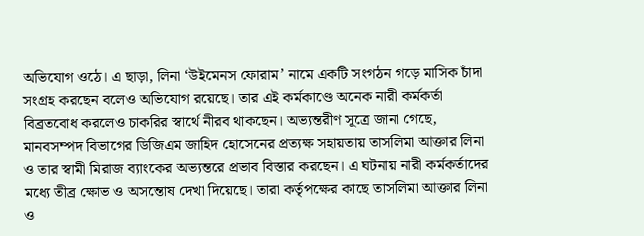অভিযোগ ওঠে। এ ছাড়া, লিনা ‘উইমেনস ফোরাম’ নামে একটি সংগঠন গড়ে মাসিক চাঁদা সংগ্রহ করছেন বলেও অভিযোগ রয়েছে। তার এই কর্মকাণ্ডে অনেক নারী কর্মকর্তা বিব্রতবোধ করলেও চাকরির স্বার্থে নীরব থাকছেন। অভ্যন্তরীণ সূত্রে জানা গেছে, মানবসম্পদ বিভাগের ডিজিএম জাহিদ হোসেনের প্রত্যক্ষ সহায়তায় তাসলিমা আক্তার লিনা ও তার স্বামী মিরাজ ব্যাংকের অভ্যন্তরে প্রভাব বিস্তার করছেন। এ ঘটনায় নারী কর্মকর্তাদের মধ্যে তীব্র ক্ষোভ ও অসন্তোষ দেখা দিয়েছে। তারা কর্তৃপক্ষের কাছে তাসলিমা আক্তার লিনা ও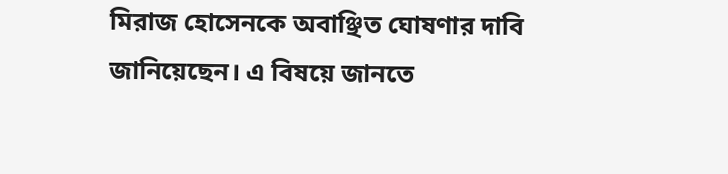মিরাজ হোসেনকে অবাঞ্ছিত ঘোষণার দাবি জানিয়েছেন। এ বিষয়ে জানতে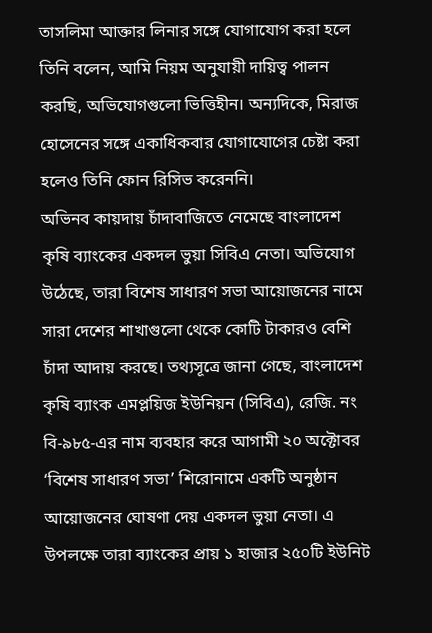তাসলিমা আক্তার লিনার সঙ্গে যোগাযোগ করা হলে তিনি বলেন, আমি নিয়ম অনুযায়ী দায়িত্ব পালন করছি, অভিযোগগুলো ভিত্তিহীন। অন্যদিকে, মিরাজ হোসেনের সঙ্গে একাধিকবার যোগাযোগের চেষ্টা করা হলেও তিনি ফোন রিসিভ করেননি।
অভিনব কায়দায় চাঁদাবাজিতে নেমেছে বাংলাদেশ কৃষি ব্যাংকের একদল ভুয়া সিবিএ নেতা। অভিযোগ উঠেছে, তারা বিশেষ সাধারণ সভা আয়োজনের নামে সারা দেশের শাখাগুলো থেকে কোটি টাকারও বেশি চাঁদা আদায় করছে। তথ্যসূত্রে জানা গেছে, বাংলাদেশ কৃষি ব্যাংক এমপ্লয়িজ ইউনিয়ন (সিবিএ), রেজি. নং বি-৯৮৫-এর নাম ব্যবহার করে আগামী ২০ অক্টোবর ‘বিশেষ সাধারণ সভা’ শিরোনামে একটি অনুষ্ঠান আয়োজনের ঘোষণা দেয় একদল ভুয়া নেতা। এ উপলক্ষে তারা ব্যাংকের প্রায় ১ হাজার ২৫০টি ইউনিট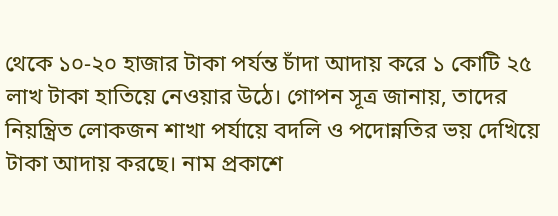থেকে ১০-২০ হাজার টাকা পর্যন্ত চাঁদা আদায় করে ১ কোটি ২৫ লাখ টাকা হাতিয়ে নেওয়ার উঠে। গোপন সূত্র জানায়, তাদের নিয়ন্ত্রিত লোকজন শাখা পর্যায়ে বদলি ও পদোন্নতির ভয় দেখিয়ে টাকা আদায় করছে। নাম প্রকাশে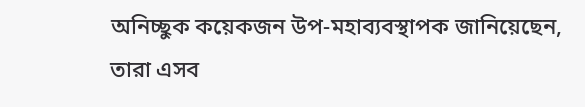অনিচ্ছুক কয়েকজন উপ-মহাব্যবস্থাপক জানিয়েছেন, তারা এসব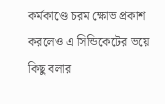কর্মকাণ্ডে চরম ক্ষোভ প্রকাশ করলেও এ সিন্ডিকেটের ভয়ে কিছু বলার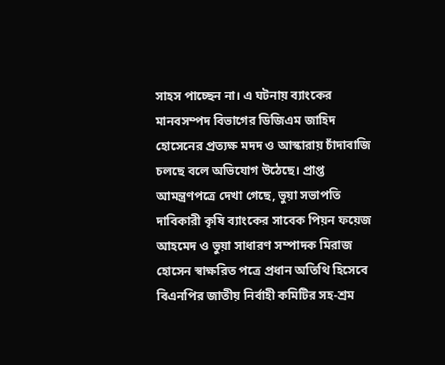সাহস পাচ্ছেন না। এ ঘটনায় ব্যাংকের মানবসম্পদ বিভাগের ডিজিএম জাহিদ হোসেনের প্রত্যক্ষ মদদ ও আস্কারায় চাঁদাবাজি চলছে বলে অভিযোগ উঠেছে। প্রাপ্ত আমন্ত্রণপত্রে দেখা গেছে, ভুয়া সভাপতি দাবিকারী কৃষি ব্যাংকের সাবেক পিয়ন ফয়েজ আহমেদ ও ভুয়া সাধারণ সম্পাদক মিরাজ হোসেন স্বাক্ষরিত পত্রে প্রধান অতিথি হিসেবে বিএনপির জাতীয় নির্বাহী কমিটির সহ-শ্রম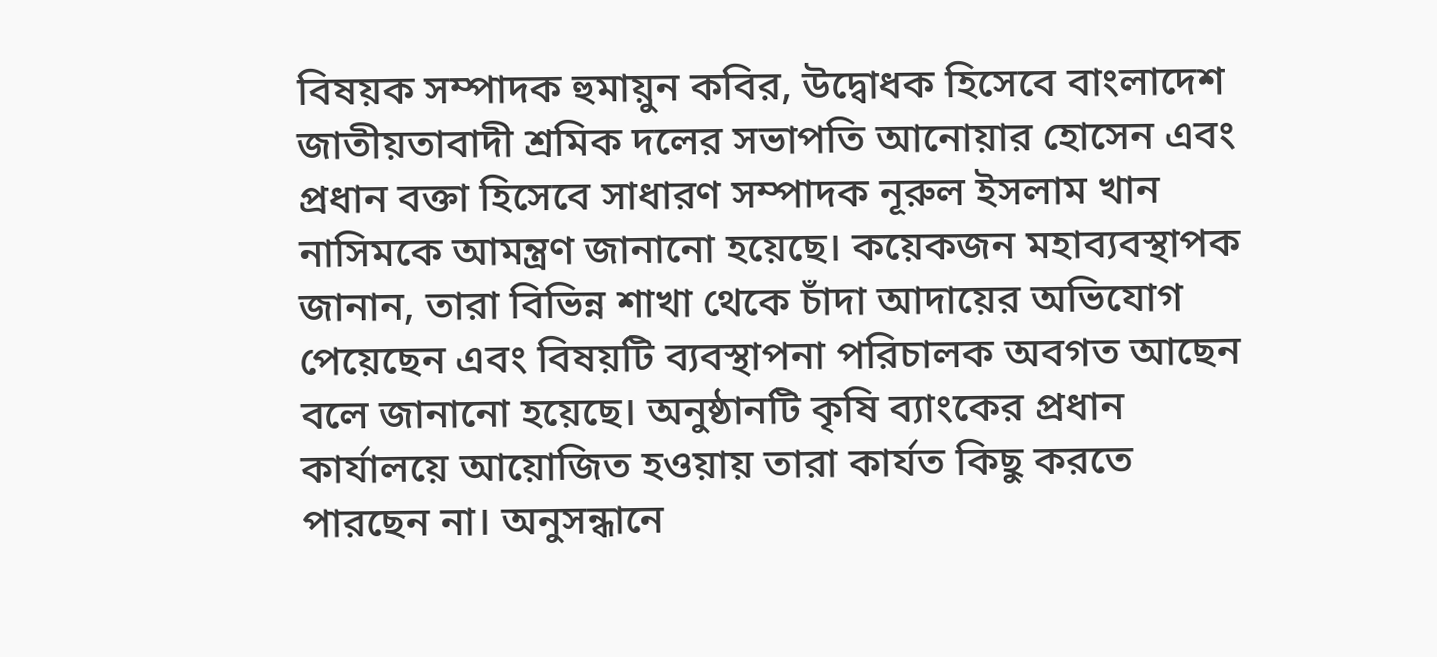বিষয়ক সম্পাদক হুমায়ুন কবির, উদ্বোধক হিসেবে বাংলাদেশ জাতীয়তাবাদী শ্রমিক দলের সভাপতি আনোয়ার হোসেন এবং প্রধান বক্তা হিসেবে সাধারণ সম্পাদক নূরুল ইসলাম খান নাসিমকে আমন্ত্রণ জানানো হয়েছে। কয়েকজন মহাব্যবস্থাপক জানান, তারা বিভিন্ন শাখা থেকে চাঁদা আদায়ের অভিযোগ পেয়েছেন এবং বিষয়টি ব্যবস্থাপনা পরিচালক অবগত আছেন বলে জানানো হয়েছে। অনুষ্ঠানটি কৃষি ব্যাংকের প্রধান কার্যালয়ে আয়োজিত হওয়ায় তারা কার্যত কিছু করতে পারছেন না। অনুসন্ধানে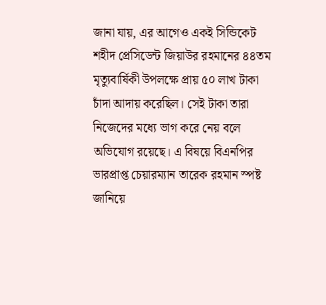জানা যায়, এর আগেও একই সিন্ডিকেট শহীদ প্রেসিডেন্ট জিয়াউর রহমানের ৪৪তম মৃত্যুবার্ষিকী উপলক্ষে প্রায় ৫০ লাখ টাকা চাঁদা আদায় করেছিল। সেই টাকা তারা নিজেদের মধ্যে ভাগ করে নেয় বলে অভিযোগ রয়েছে। এ বিষয়ে বিএনপির ভারপ্রাপ্ত চেয়ারম্যান তারেক রহমান স্পষ্ট জানিয়ে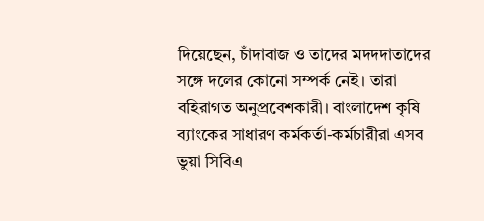দিয়েছেন, চাঁদাবাজ ও তাদের মদদদাতাদের সঙ্গে দলের কোনো সম্পর্ক নেই। তারা বহিরাগত অনুপ্রবেশকারী। বাংলাদেশ কৃষি ব্যাংকের সাধারণ কর্মকর্তা-কর্মচারীরা এসব ভুয়া সিবিএ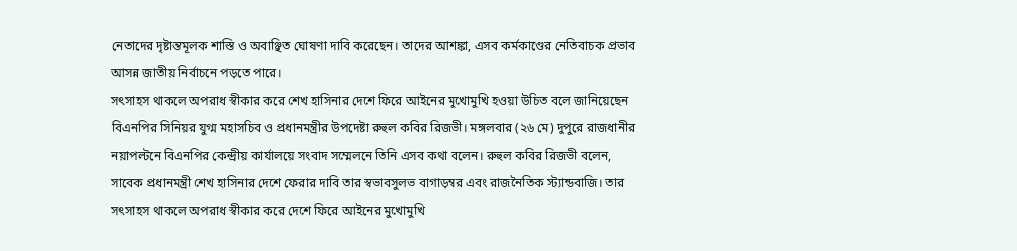নেতাদের দৃষ্টান্তমূলক শাস্তি ও অবাঞ্ছিত ঘোষণা দাবি করেছেন। তাদের আশঙ্কা, এসব কর্মকাণ্ডের নেতিবাচক প্রভাব আসন্ন জাতীয় নির্বাচনে পড়তে পারে।
সৎসাহস থাকলে অপরাধ স্বীকার করে শেখ হাসিনার দেশে ফিরে আইনের মুখোমুখি হওয়া উচিত বলে জানিয়েছেন বিএনপির সিনিয়র যুগ্ম মহাসচিব ও প্রধানমন্ত্রীর উপদেষ্টা রুহুল কবির রিজভী। মঙ্গলবার (২৬ মে) দুপুরে রাজধানীর নয়াপল্টনে বিএনপির কেন্দ্রীয় কার্যালয়ে সংবাদ সম্মেলনে তিনি এসব কথা বলেন। রুহুল কবির রিজভী বলেন, সাবেক প্রধানমন্ত্রী শেখ হাসিনার দেশে ফেরার দাবি তার স্বভাবসুলভ বাগাড়ম্বর এবং রাজনৈতিক স্ট্যান্ডবাজি। তার সৎসাহস থাকলে অপরাধ স্বীকার করে দেশে ফিরে আইনের মুখোমুখি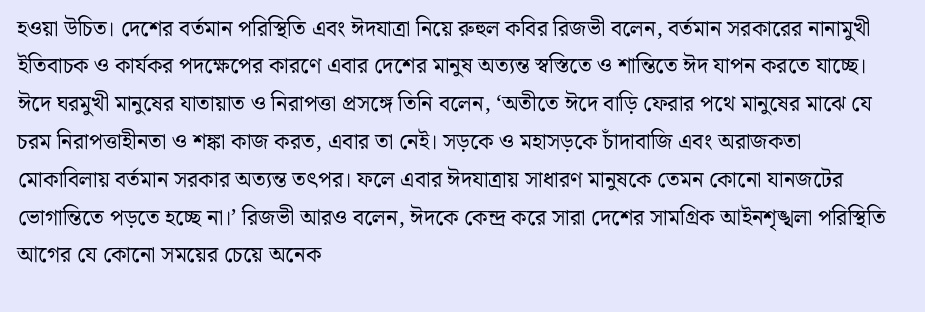হওয়া উচিত। দেশের বর্তমান পরিস্থিতি এবং ঈদযাত্রা নিয়ে রুহুল কবির রিজভী বলেন, বর্তমান সরকারের নানামুখী ইতিবাচক ও কার্যকর পদক্ষেপের কারণে এবার দেশের মানুষ অত্যন্ত স্বস্তিতে ও শান্তিতে ঈদ যাপন করতে যাচ্ছে। ঈদে ঘরমুখী মানুষের যাতায়াত ও নিরাপত্তা প্রসঙ্গে তিনি বলেন, ‘অতীতে ঈদে বাড়ি ফেরার পথে মানুষের মাঝে যে চরম নিরাপত্তাহীনতা ও শঙ্কা কাজ করত, এবার তা নেই। সড়কে ও মহাসড়কে চাঁদাবাজি এবং অরাজকতা মোকাবিলায় বর্তমান সরকার অত্যন্ত তৎপর। ফলে এবার ঈদযাত্রায় সাধারণ মানুষকে তেমন কোনো যানজটের ভোগান্তিতে পড়তে হচ্ছে না।’ রিজভী আরও বলেন, ঈদকে কেন্দ্র করে সারা দেশের সামগ্রিক আইনশৃঙ্খলা পরিস্থিতি আগের যে কোনো সময়ের চেয়ে অনেক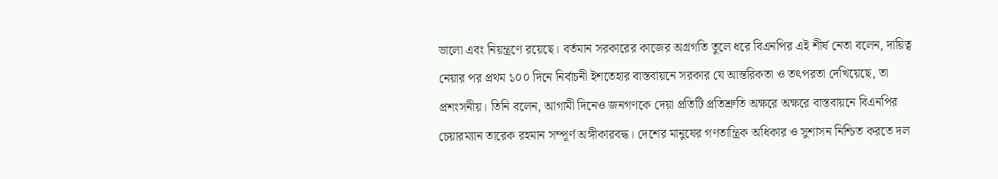ভালো এবং নিয়ন্ত্রণে রয়েছে। বর্তমান সরকারের কাজের অগ্রগতি তুলে ধরে বিএনপির এই শীর্ষ নেতা বলেন, দায়িত্ব নেয়ার পর প্রথম ১০০ দিনে নির্বাচনী ইশতেহার বাস্তবায়নে সরকার যে আন্তরিকতা ও তৎপরতা দেখিয়েছে, তা প্রশংসনীয়। তিনি বলেন, আগামী দিনেও জনগণকে দেয়া প্রতিটি প্রতিশ্রুতি অক্ষরে অক্ষরে বাস্তবায়নে বিএনপির চেয়ারম্যান তারেক রহমান সম্পূর্ণ অঙ্গীকারবদ্ধ। দেশের মানুষের গণতান্ত্রিক অধিকার ও সুশাসন নিশ্চিত করতে দল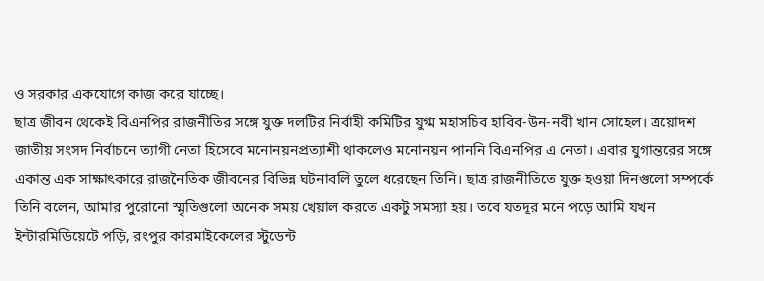ও সরকার একযোগে কাজ করে যাচ্ছে।
ছাত্র জীবন থেকেই বিএনপির রাজনীতির সঙ্গে যুক্ত দলটির নির্বাহী কমিটির যুগ্ম মহাসচিব হাবিব-উন-নবী খান সোহেল। ত্রয়োদশ জাতীয় সংসদ নির্বাচনে ত্যাগী নেতা হিসেবে মনোনয়নপ্রত্যাশী থাকলেও মনোনয়ন পাননি বিএনপির এ নেতা। এবার যুগান্তরের সঙ্গে একান্ত এক সাক্ষাৎকারে রাজনৈতিক জীবনের বিভিন্ন ঘটনাবলি তুলে ধরেছেন তিনি। ছাত্র রাজনীতিতে যুক্ত হওয়া দিনগুলো সম্পর্কে তিনি বলেন, আমার পুরোনো স্মৃতিগুলো অনেক সময় খেয়াল করতে একটু সমস্যা হয়। তবে যতদূর মনে পড়ে আমি যখন ইন্টারমিডিয়েটে পড়ি, রংপুর কারমাইকেলের স্টুডেন্ট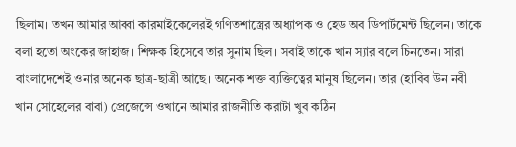ছিলাম। তখন আমার আব্বা কারমাইকেলেরই গণিতশাস্ত্রের অধ্যাপক ও হেড অব ডিপার্টমেন্ট ছিলেন। তাকে বলা হতো অংকের জাহাজ। শিক্ষক হিসেবে তার সুনাম ছিল। সবাই তাকে খান স্যার বলে চিনতেন। সারা বাংলাদেশেই ওনার অনেক ছাত্র-ছাত্রী আছে। অনেক শক্ত ব্যক্তিত্বের মানুষ ছিলেন। তার (হাবিব উন নবী খান সোহেলের বাবা) প্রেজেন্সে ওখানে আমার রাজনীতি করাটা খুব কঠিন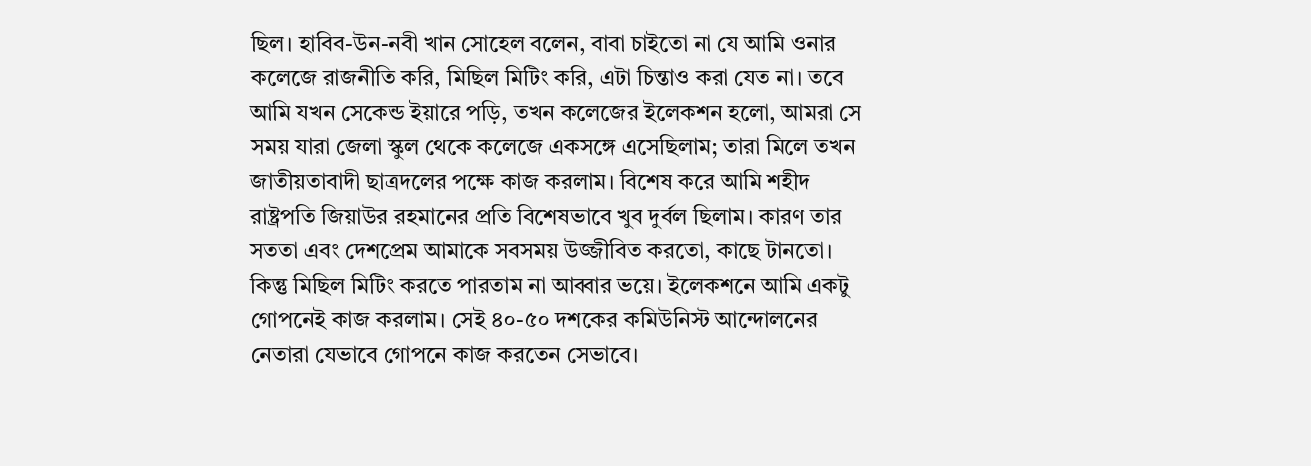ছিল। হাবিব-উন-নবী খান সোহেল বলেন, বাবা চাইতো না যে আমি ওনার কলেজে রাজনীতি করি, মিছিল মিটিং করি, এটা চিন্তাও করা যেত না। তবে আমি যখন সেকেন্ড ইয়ারে পড়ি, তখন কলেজের ইলেকশন হলো, আমরা সে সময় যারা জেলা স্কুল থেকে কলেজে একসঙ্গে এসেছিলাম; তারা মিলে তখন জাতীয়তাবাদী ছাত্রদলের পক্ষে কাজ করলাম। বিশেষ করে আমি শহীদ রাষ্ট্রপতি জিয়াউর রহমানের প্রতি বিশেষভাবে খুব দুর্বল ছিলাম। কারণ তার সততা এবং দেশপ্রেম আমাকে সবসময় উজ্জীবিত করতো, কাছে টানতো। কিন্তু মিছিল মিটিং করতে পারতাম না আব্বার ভয়ে। ইলেকশনে আমি একটু গোপনেই কাজ করলাম। সেই ৪০-৫০ দশকের কমিউনিস্ট আন্দোলনের নেতারা যেভাবে গোপনে কাজ করতেন সেভাবে।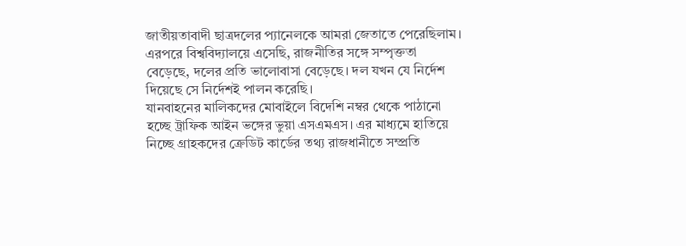জাতীয়তাবাদী ছাত্রদলের প্যানেলকে আমরা জেতাতে পেরেছিলাম। এরপরে বিশ্ববিদ্যালয়ে এসেছি, রাজনীতির সঙ্গে সম্পৃক্ততা বেড়েছে, দলের প্রতি ভালোবাসা বেড়েছে। দল যখন যে নির্দেশ দিয়েছে সে নির্দেশই পালন করেছি।
যানবাহনের মালিকদের মোবাইলে বিদেশি নম্বর থেকে পাঠানো হচ্ছে ট্রাফিক আইন ভঙ্গের ভুয়া এসএমএস। এর মাধ্যমে হাতিয়ে নিচ্ছে গ্রাহকদের ক্রেডিট কার্ডের তথ্য রাজধানীতে সম্প্রতি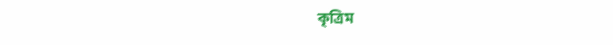কৃত্রিম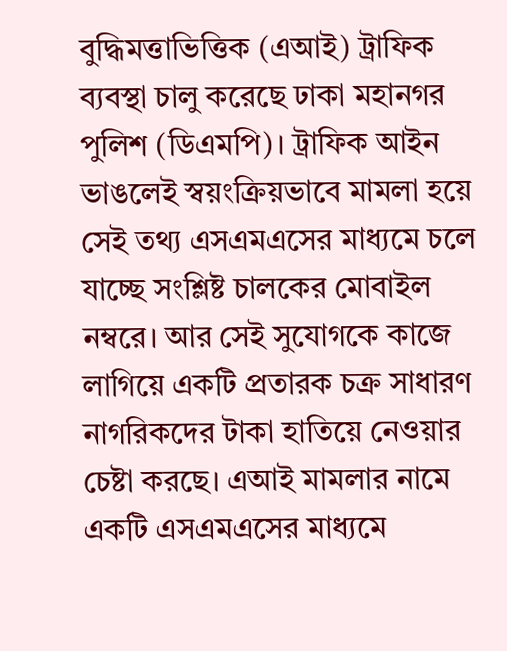বুদ্ধিমত্তাভিত্তিক (এআই) ট্রাফিক ব্যবস্থা চালু করেছে ঢাকা মহানগর পুলিশ (ডিএমপি)। ট্রাফিক আইন ভাঙলেই স্বয়ংক্রিয়ভাবে মামলা হয়ে সেই তথ্য এসএমএসের মাধ্যমে চলে যাচ্ছে সংশ্লিষ্ট চালকের মোবাইল নম্বরে। আর সেই সুযোগকে কাজে লাগিয়ে একটি প্রতারক চক্র সাধারণ নাগরিকদের টাকা হাতিয়ে নেওয়ার চেষ্টা করছে। এআই মামলার নামে একটি এসএমএসের মাধ্যমে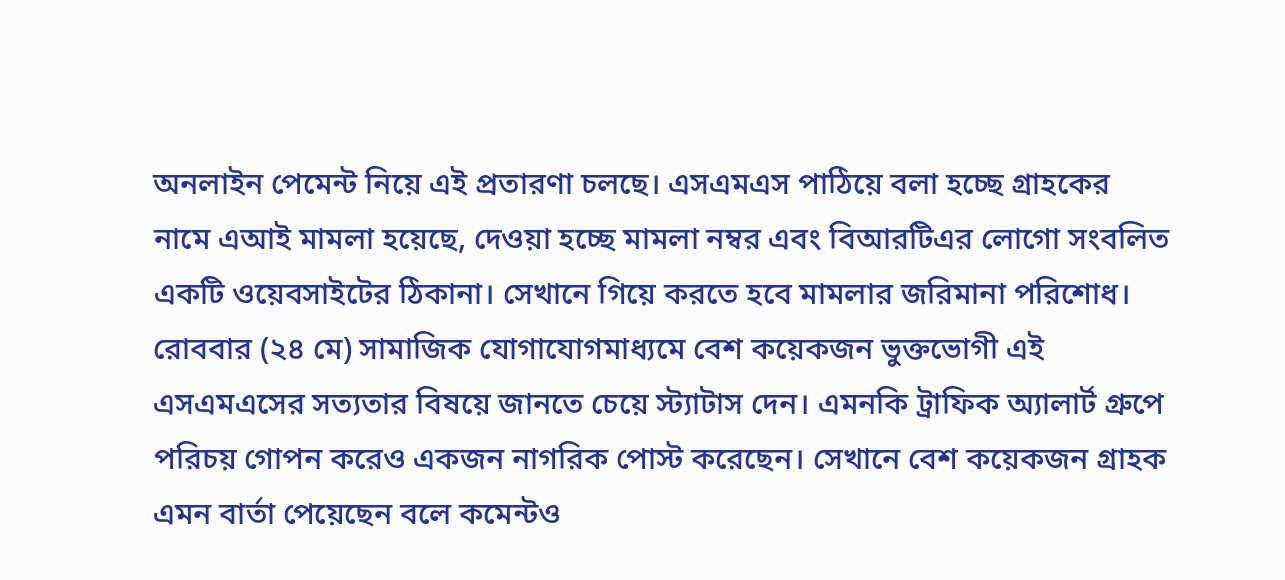অনলাইন পেমেন্ট নিয়ে এই প্রতারণা চলছে। এসএমএস পাঠিয়ে বলা হচ্ছে গ্রাহকের নামে এআই মামলা হয়েছে, দেওয়া হচ্ছে মামলা নম্বর এবং বিআরটিএর লোগো সংবলিত একটি ওয়েবসাইটের ঠিকানা। সেখানে গিয়ে করতে হবে মামলার জরিমানা পরিশোধ। রোববার (২৪ মে) সামাজিক যোগাযোগমাধ্যমে বেশ কয়েকজন ভুক্তভোগী এই এসএমএসের সত্যতার বিষয়ে জানতে চেয়ে স্ট্যাটাস দেন। এমনকি ট্রাফিক অ্যালার্ট গ্রুপে পরিচয় গোপন করেও একজন নাগরিক পোস্ট করেছেন। সেখানে বেশ কয়েকজন গ্রাহক এমন বার্তা পেয়েছেন বলে কমেন্টও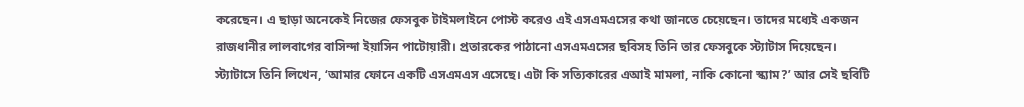করেছেন। এ ছাড়া অনেকেই নিজের ফেসবুক টাইমলাইনে পোস্ট করেও এই এসএমএসের কথা জানতে চেয়েছেন। তাদের মধ্যেই একজন রাজধানীর লালবাগের বাসিন্দা ইয়াসিন পাটোয়ারী। প্রতারকের পাঠানো এসএমএসের ছবিসহ তিনি তার ফেসবুকে স্ট্যাটাস দিয়েছেন। স্ট্যাটাসে তিনি লিখেন, ‘আমার ফোনে একটি এসএমএস এসেছে। এটা কি সত্যিকারের এআই মামলা, নাকি কোনো স্ক্যাম?’ আর সেই ছবিটি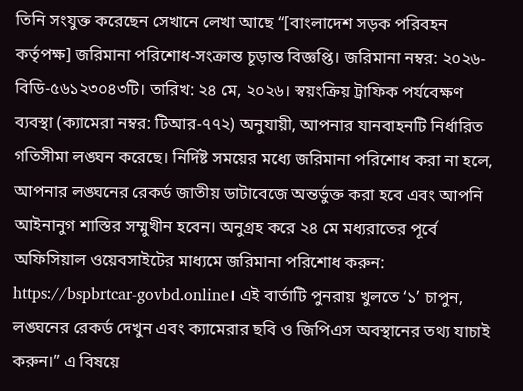তিনি সংযুক্ত করেছেন সেখানে লেখা আছে “[বাংলাদেশ সড়ক পরিবহন কর্তৃপক্ষ] জরিমানা পরিশোধ-সংক্রান্ত চূড়ান্ত বিজ্ঞপ্তি। জরিমানা নম্বর: ২০২৬-বিডি-৫৬১২৩০৪৩টি। তারিখ: ২৪ মে, ২০২৬। স্বয়ংক্রিয় ট্রাফিক পর্যবেক্ষণ ব্যবস্থা (ক্যামেরা নম্বর: টিআর-৭৭২) অনুযায়ী, আপনার যানবাহনটি নির্ধারিত গতিসীমা লঙ্ঘন করেছে। নির্দিষ্ট সময়ের মধ্যে জরিমানা পরিশোধ করা না হলে, আপনার লঙ্ঘনের রেকর্ড জাতীয় ডাটাবেজে অন্তর্ভুক্ত করা হবে এবং আপনি আইনানুগ শাস্তির সম্মুখীন হবেন। অনুগ্রহ করে ২৪ মে মধ্যরাতের পূর্বে অফিসিয়াল ওয়েবসাইটের মাধ্যমে জরিমানা পরিশোধ করুন: https://bspbrtcar-govbd.online। এই বার্তাটি পুনরায় খুলতে ‘১’ চাপুন, লঙ্ঘনের রেকর্ড দেখুন এবং ক্যামেরার ছবি ও জিপিএস অবস্থানের তথ্য যাচাই করুন।” এ বিষয়ে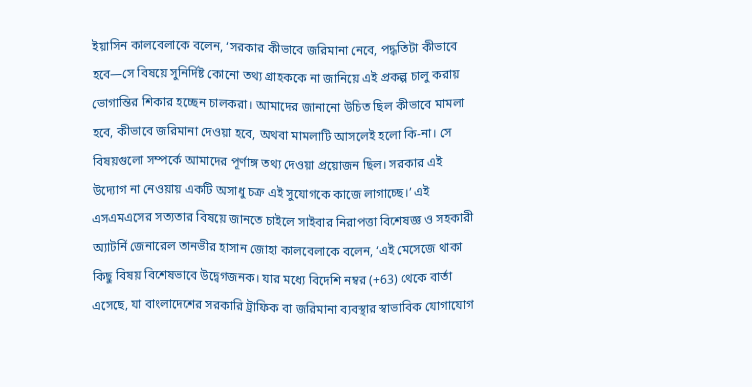ইয়াসিন কালবেলাকে বলেন, ‘সরকার কীভাবে জরিমানা নেবে, পদ্ধতিটা কীভাবে হবে—সে বিষয়ে সুনির্দিষ্ট কোনো তথ্য গ্রাহককে না জানিয়ে এই প্রকল্প চালু করায় ভোগান্তির শিকার হচ্ছেন চালকরা। আমাদের জানানো উচিত ছিল কীভাবে মামলা হবে, কীভাবে জরিমানা দেওয়া হবে, অথবা মামলাটি আসলেই হলো কি-না। সে বিষয়গুলো সম্পর্কে আমাদের পূর্ণাঙ্গ তথ্য দেওয়া প্রয়োজন ছিল। সরকার এই উদ্যোগ না নেওয়ায় একটি অসাধু চক্র এই সুযোগকে কাজে লাগাচ্ছে।’ এই এসএমএসের সত্যতার বিষয়ে জানতে চাইলে সাইবার নিরাপত্তা বিশেষজ্ঞ ও সহকারী অ্যাটর্নি জেনারেল তানভীর হাসান জোহা কালবেলাকে বলেন, ‘এই মেসেজে থাকা কিছু বিষয় বিশেষভাবে উদ্বেগজনক। যার মধ্যে বিদেশি নম্বর (+63) থেকে বার্তা এসেছে, যা বাংলাদেশের সরকারি ট্রাফিক বা জরিমানা ব্যবস্থার স্বাভাবিক যোগাযোগ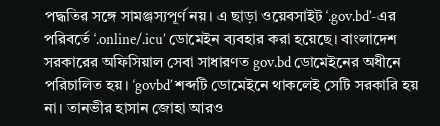পদ্ধতির সঙ্গে সামঞ্জস্যপূর্ণ নয়। এ ছাড়া ওয়েবসাইট ‘.gov.bd’-এর পরিবর্তে ‘.online/.icu’ ডোমেইন ব্যবহার করা হয়েছে। বাংলাদেশ সরকারের অফিসিয়াল সেবা সাধারণত gov.bd ডোমেইনের অধীনে পরিচালিত হয়। ‘govbd’ শব্দটি ডোমেইনে থাকলেই সেটি সরকারি হয় না। তানভীর হাসান জোহা আরও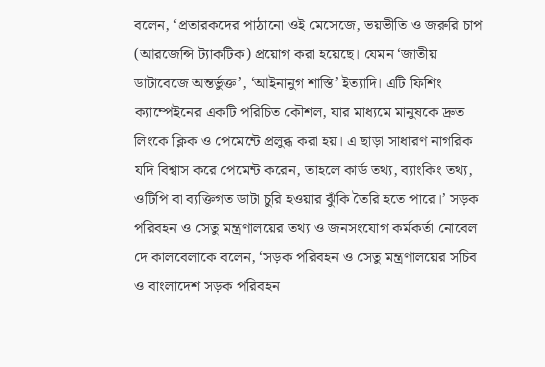বলেন, ‘প্রতারকদের পাঠানো ওই মেসেজে, ভয়ভীতি ও জরুরি চাপ (আরজেন্সি ট্যাকটিক) প্রয়োগ করা হয়েছে। যেমন ‘জাতীয় ডাটাবেজে অন্তর্ভুক্ত’, ‘আইনানুগ শাস্তি’ ইত্যাদি। এটি ফিশিং ক্যাম্পেইনের একটি পরিচিত কৌশল, যার মাধ্যমে মানুষকে দ্রুত লিংকে ক্লিক ও পেমেন্টে প্রলুব্ধ করা হয়। এ ছাড়া সাধারণ নাগরিক যদি বিশ্বাস করে পেমেন্ট করেন, তাহলে কার্ড তথ্য, ব্যাংকিং তথ্য, ওটিপি বা ব্যক্তিগত ডাটা চুরি হওয়ার ঝুঁকি তৈরি হতে পারে।’ সড়ক পরিবহন ও সেতু মন্ত্রণালয়ের তথ্য ও জনসংযোগ কর্মকর্তা নোবেল দে কালবেলাকে বলেন, ‘সড়ক পরিবহন ও সেতু মন্ত্রণালয়ের সচিব ও বাংলাদেশ সড়ক পরিবহন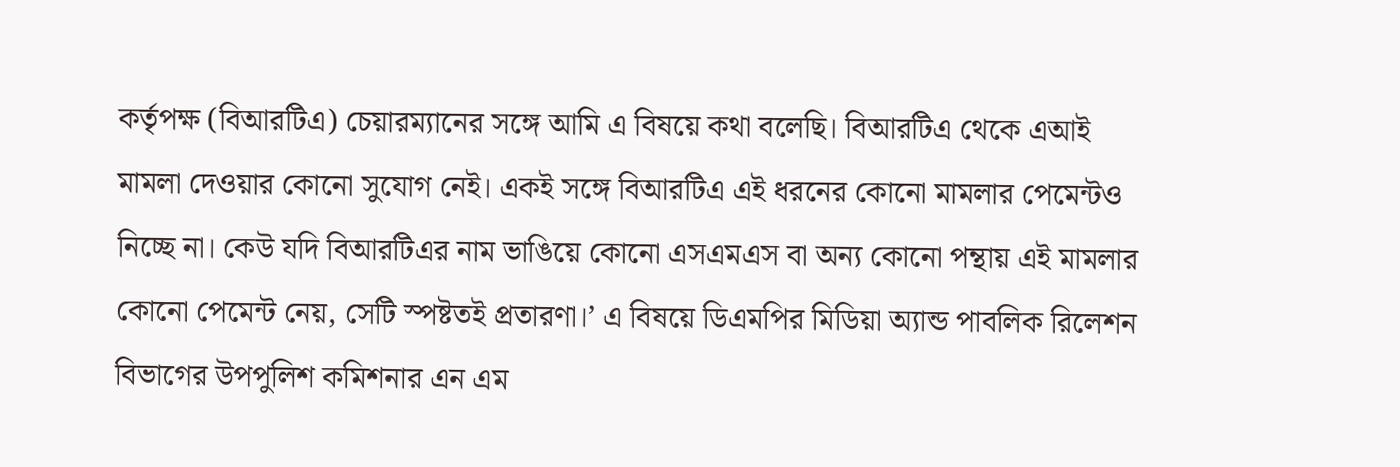কর্তৃপক্ষ (বিআরটিএ) চেয়ারম্যানের সঙ্গে আমি এ বিষয়ে কথা বলেছি। বিআরটিএ থেকে এআই মামলা দেওয়ার কোনো সুযোগ নেই। একই সঙ্গে বিআরটিএ এই ধরনের কোনো মামলার পেমেন্টও নিচ্ছে না। কেউ যদি বিআরটিএর নাম ভাঙিয়ে কোনো এসএমএস বা অন্য কোনো পন্থায় এই মামলার কোনো পেমেন্ট নেয়, সেটি স্পষ্টতই প্রতারণা।’ এ বিষয়ে ডিএমপির মিডিয়া অ্যান্ড পাবলিক রিলেশন বিভাগের উপপুলিশ কমিশনার এন এম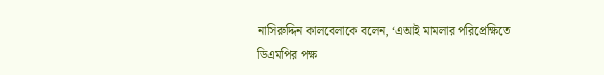নাসিরুদ্দিন কালবেলাকে বলেন, ‘এআই মামলার পরিপ্রেক্ষিতে ডিএমপির পক্ষ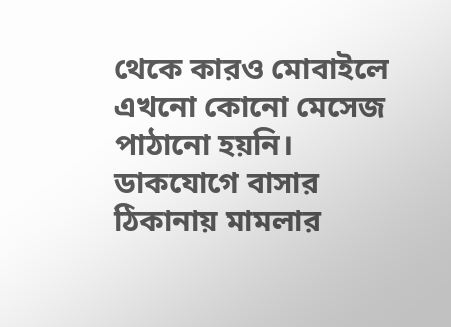থেকে কারও মোবাইলে এখনো কোনো মেসেজ পাঠানো হয়নি। ডাকযোগে বাসার ঠিকানায় মামলার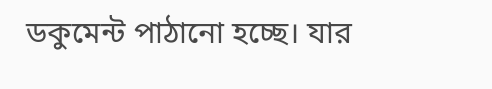ডকুমেন্ট পাঠানো হচ্ছে। যার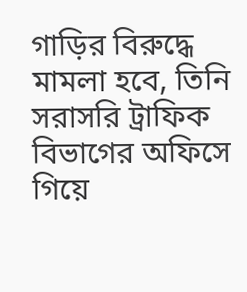গাড়ির বিরুদ্ধে মামলা হবে, তিনি সরাসরি ট্রাফিক বিভাগের অফিসে গিয়ে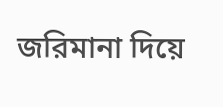জরিমানা দিয়ে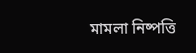মামলা নিষ্পত্তি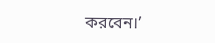করবেন।’